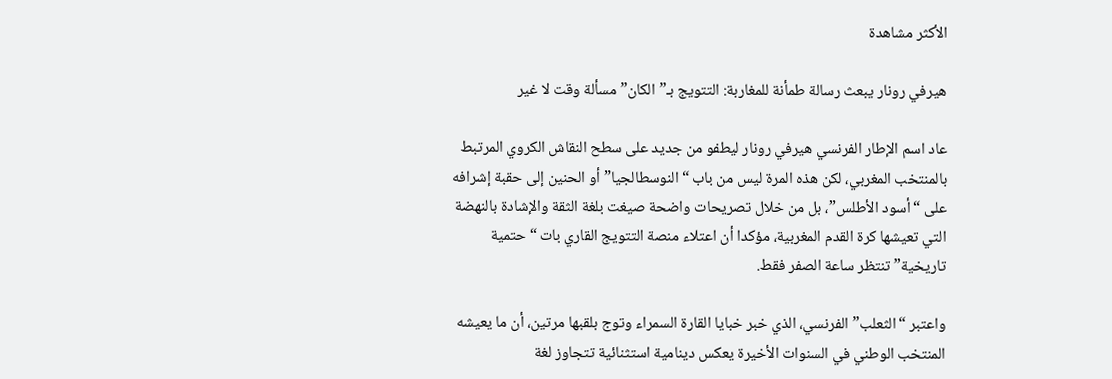الأكثر مشاهدة

هيرفي رونار يبعث رسالة طمأنة للمغاربة: التتويج بـ”الكان” مسألة وقت لا غير

عاد اسم الإطار الفرنسي هيرفي رونار ليطفو من جديد على سطح النقاش الكروي المرتبط بالمنتخب المغربي، لكن هذه المرة ليس من باب “النوسطالجيا” أو الحنين إلى حقبة إشرافه على “أسود الأطلس”، بل من خلال تصريحات واضحة صيغت بلغة الثقة والإشادة بالنهضة التي تعيشها كرة القدم المغربية، مؤكدا أن اعتلاء منصة التتويج القاري بات “حتمية تاريخية” تنتظر ساعة الصفر فقط.

واعتبر “الثعلب” الفرنسي، الذي خبر خبايا القارة السمراء وتوج بلقبها مرتين، أن ما يعيشه المنتخب الوطني في السنوات الأخيرة يعكس دينامية استثنائية تتجاوز لغة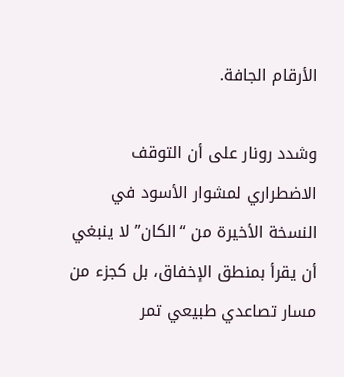الأرقام الجافة.

وشدد رونار على أن التوقف الاضطراري لمشوار الأسود في النسخة الأخيرة من “الكان” لا ينبغي أن يقرأ بمنطق الإخفاق، بل كجزء من مسار تصاعدي طبيعي تمر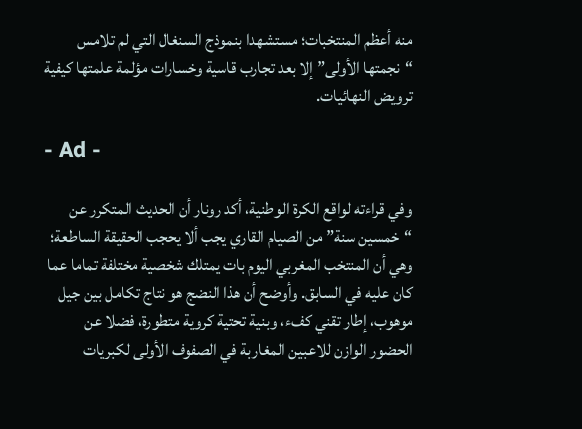منه أعظم المنتخبات؛ مستشهدا بنموذج السنغال التي لم تلامس “نجمتها الأولى” إلا بعد تجارب قاسية وخسارات مؤلمة علمتها كيفية ترويض النهائيات.

- Ad -

وفي قراءته لواقع الكرة الوطنية، أكد رونار أن الحديث المتكرر عن “خمسين سنة” من الصيام القاري يجب ألا يحجب الحقيقة الساطعة؛ وهي أن المنتخب المغربي اليوم بات يمتلك شخصية مختلفة تماما عما كان عليه في السابق. وأوضح أن هذا النضج هو نتاج تكامل بين جيل موهوب، إطار تقني كفء، وبنية تحتية كروية متطورة، فضلا عن الحضور الوازن للاعبين المغاربة في الصفوف الأولى لكبريات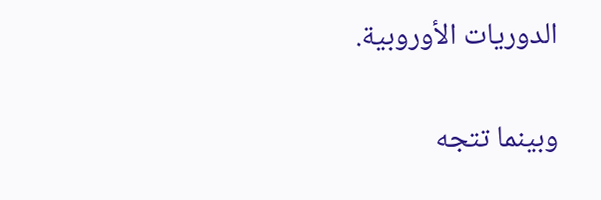الدوريات الأوروبية.

وبينما تتجه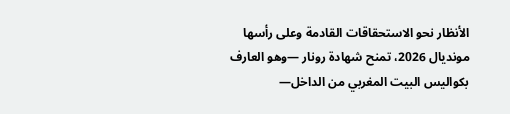الأنظار نحو الاستحقاقات القادمة وعلى رأسها مونديال 2026، تمنح شهادة رونار —وهو العارف بكواليس البيت المغربي من الداخل—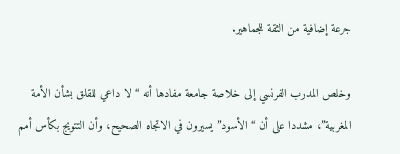جرعة إضافية من الثقة للجماهير.

وخلص المدرب الفرنسي إلى خلاصة جامعة مفادها أنه “لا داعي للقلق بشأن الأمة المغربية”، مشددا على أن “الأسود” يسيرون في الاتجاه الصحيح، وأن التتويج بكأس أمم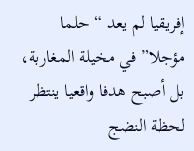إفريقيا لم يعد “حلما مؤجلا” في مخيلة المغاربة، بل أصبح هدفا واقعيا ينتظر لحظة النضج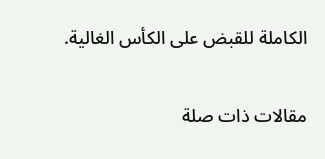الكاملة للقبض على الكأس الغالية.

مقالات ذات صلة